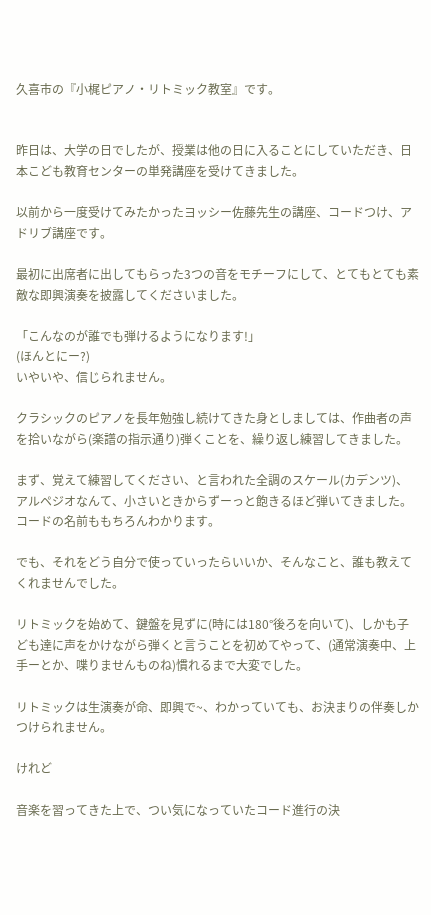久喜市の『小梶ピアノ・リトミック教室』です。


昨日は、大学の日でしたが、授業は他の日に入ることにしていただき、日本こども教育センターの単発講座を受けてきました。

以前から一度受けてみたかったヨッシー佐藤先生の講座、コードつけ、アドリブ講座です。

最初に出席者に出してもらった3つの音をモチーフにして、とてもとても素敵な即興演奏を披露してくださいました。

「こんなのが誰でも弾けるようになります!」
(ほんとにー?)
いやいや、信じられません。

クラシックのピアノを長年勉強し続けてきた身としましては、作曲者の声を拾いながら(楽譜の指示通り)弾くことを、繰り返し練習してきました。

まず、覚えて練習してください、と言われた全調のスケール(カデンツ)、アルペジオなんて、小さいときからずーっと飽きるほど弾いてきました。
コードの名前ももちろんわかります。

でも、それをどう自分で使っていったらいいか、そんなこと、誰も教えてくれませんでした。

リトミックを始めて、鍵盤を見ずに(時には180°後ろを向いて)、しかも子ども達に声をかけながら弾くと言うことを初めてやって、(通常演奏中、上手ーとか、喋りませんものね)慣れるまで大変でした。

リトミックは生演奏が命、即興で~、わかっていても、お決まりの伴奏しかつけられません。

けれど

音楽を習ってきた上で、つい気になっていたコード進行の決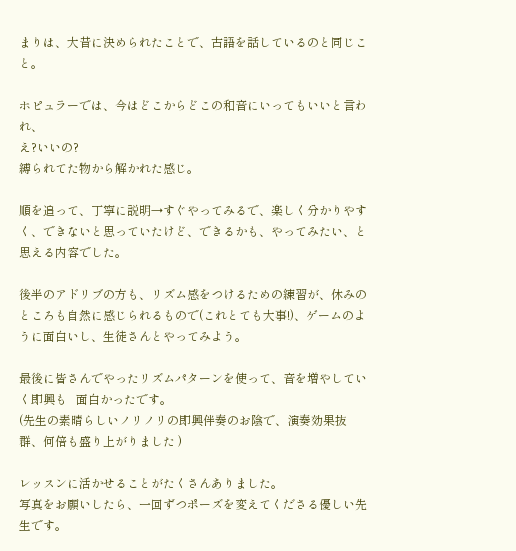まりは、大昔に決められたことで、古語を話しているのと同じこと。

ホピュラーでは、今はどこからどこの和音にいってもいいと言われ、
え?いいの?
縛られてた物から解かれた感じ。

順を追って、丁寧に説明→すぐやってみるで、楽しく分かりやすく、できないと思っていたけど、できるかも、やってみたい、と思える内容でした。

後半のアドリブの方も、リズム感をつけるための練習が、休みのところも自然に感じられるもので(これとても大事!)、ゲームのように面白いし、生徒さんとやってみよう。

最後に皆さんでやったリズムパターンを使って、音を増やしていく即興も   面白かったです。
(先生の素晴らしいノリノリの即興伴奏のお陰で、演奏効果抜群、何倍も盛り上がりました )

レッスンに活かせることがたくさんありました。
写真をお願いしたら、一回ずつポーズを変えてくださる優しい先生です。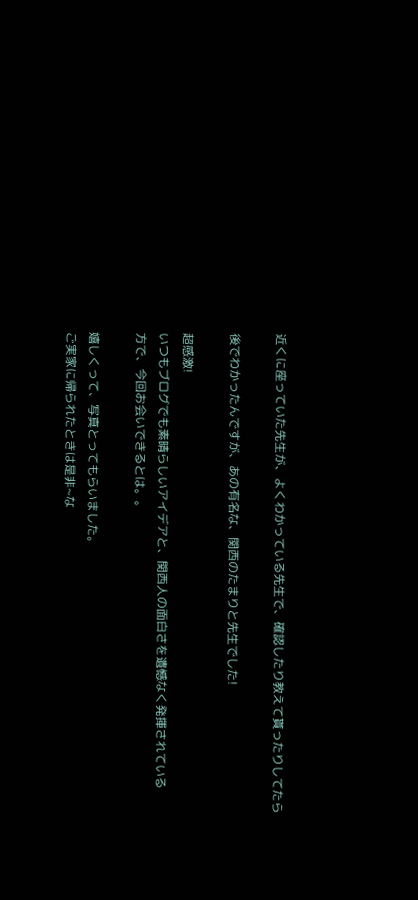近くに座っていた先生が、よくわかっている先生で、確認したり教えて貰ったりしてたら

後でわかったんですが、あの有名な、関西のたまりと先生でした!

超感激!
いつもブログでも素晴らしいアイデアと、関西人の面白さを遺憾なく発揮されている
方で、今回お会いできるとは。。

嬉しくって、写真とってもらいました。
ご実家に帰られたときは是非~な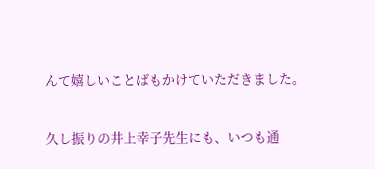んて嬉しいことばもかけていただきました。


久し振りの井上幸子先生にも、いつも通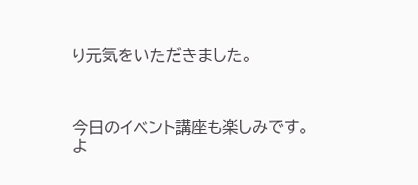り元気をいただきました。



今日のイベント講座も楽しみです。
よ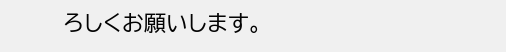ろしくお願いします。